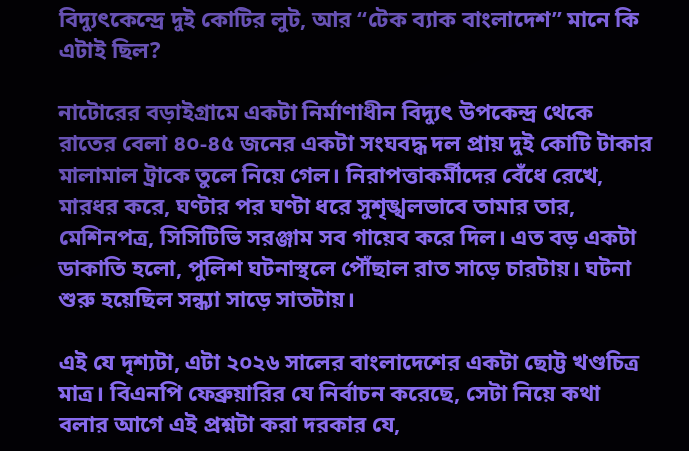বিদ্যুৎকেন্দ্রে দুই কোটির লুট, আর “টেক ব্যাক বাংলাদেশ” মানে কি এটাই ছিল?

নাটোরের বড়াইগ্রামে একটা নির্মাণাধীন বিদ্যুৎ উপকেন্দ্র থেকে রাতের বেলা ৪০-৪৫ জনের একটা সংঘবদ্ধ দল প্রায় দুই কোটি টাকার মালামাল ট্রাকে তুলে নিয়ে গেল। নিরাপত্তাকর্মীদের বেঁধে রেখে, মারধর করে, ঘণ্টার পর ঘণ্টা ধরে সুশৃঙ্খলভাবে তামার তার, মেশিনপত্র, সিসিটিভি সরঞ্জাম সব গায়েব করে দিল। এত বড় একটা ডাকাতি হলো, পুলিশ ঘটনাস্থলে পৌঁছাল রাত সাড়ে চারটায়। ঘটনা শুরু হয়েছিল সন্ধ্যা সাড়ে সাতটায়।

এই যে দৃশ্যটা, এটা ২০২৬ সালের বাংলাদেশের একটা ছোট্ট খণ্ডচিত্র মাত্র। বিএনপি ফেব্রুয়ারির যে নির্বাচন করেছে, সেটা নিয়ে কথা বলার আগে এই প্রশ্নটা করা দরকার যে,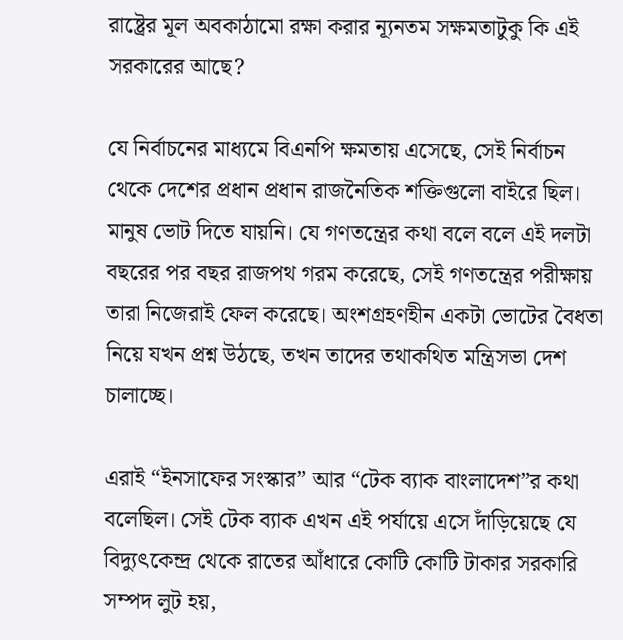রাষ্ট্রের মূল অবকাঠামো রক্ষা করার ন্যূনতম সক্ষমতাটুকু কি এই সরকারের আছে?

যে নির্বাচনের মাধ্যমে বিএনপি ক্ষমতায় এসেছে, সেই নির্বাচন থেকে দেশের প্রধান প্রধান রাজনৈতিক শক্তিগুলো বাইরে ছিল। মানুষ ভোট দিতে যায়নি। যে গণতন্ত্রের কথা বলে বলে এই দলটা বছরের পর বছর রাজপথ গরম করেছে, সেই গণতন্ত্রের পরীক্ষায় তারা নিজেরাই ফেল করেছে। অংশগ্রহণহীন একটা ভোটের বৈধতা নিয়ে যখন প্রশ্ন উঠছে, তখন তাদের তথাকথিত মন্ত্রিসভা দেশ চালাচ্ছে।

এরাই “ইনসাফের সংস্কার” আর “টেক ব্যাক বাংলাদেশ”র কথা বলেছিল। সেই টেক ব্যাক এখন এই পর্যায়ে এসে দাঁড়িয়েছে যে বিদ্যুৎকেন্দ্র থেকে রাতের আঁধারে কোটি কোটি টাকার সরকারি সম্পদ লুট হয়,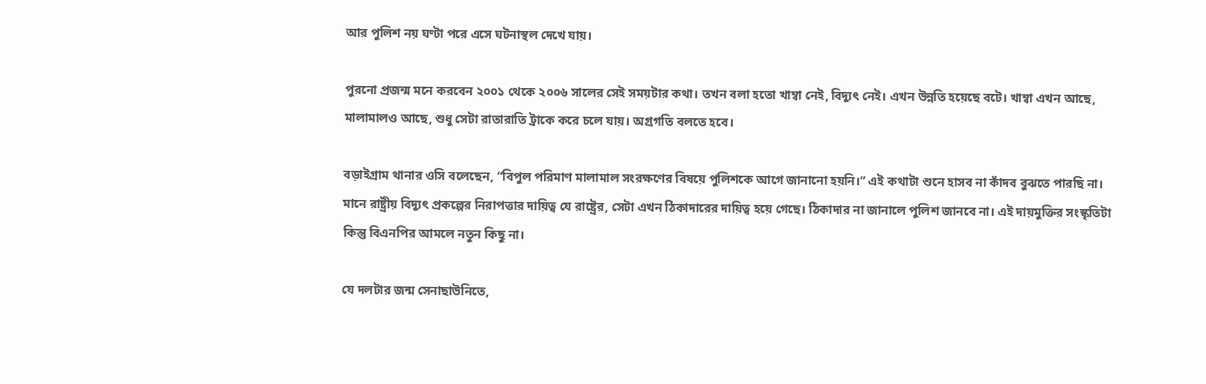আর পুলিশ নয় ঘণ্টা পরে এসে ঘটনাস্থল দেখে যায়।

পুরনো প্রজন্ম মনে করবেন ২০০১ থেকে ২০০৬ সালের সেই সময়টার কথা। তখন বলা হতো খাম্বা নেই, বিদ্যুৎ নেই। এখন উন্নতি হয়েছে বটে। খাম্বা এখন আছে, মালামালও আছে, শুধু সেটা রাতারাতি ট্রাকে করে চলে যায়। অগ্রগতি বলতে হবে।

বড়াইগ্রাম থানার ওসি বলেছেন, “বিপুল পরিমাণ মালামাল সংরক্ষণের বিষয়ে পুলিশকে আগে জানানো হয়নি।” এই কথাটা শুনে হাসব না কাঁদব বুঝতে পারছি না। মানে রাষ্ট্রীয় বিদ্যুৎ প্রকল্পের নিরাপত্তার দায়িত্ব যে রাষ্ট্রের, সেটা এখন ঠিকাদারের দায়িত্ব হয়ে গেছে। ঠিকাদার না জানালে পুলিশ জানবে না। এই দায়মুক্তির সংস্কৃতিটা কিন্তু বিএনপির আমলে নতুন কিছু না।

যে দলটার জন্ম সেনাছাউনিতে,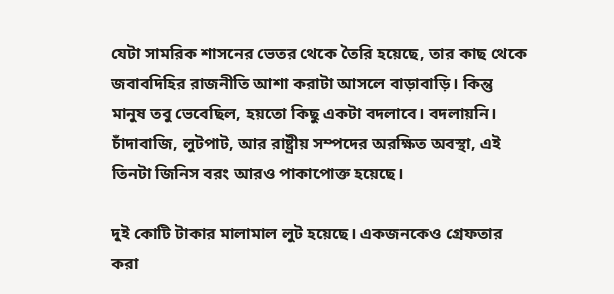যেটা সামরিক শাসনের ভেতর থেকে তৈরি হয়েছে, তার কাছ থেকে জবাবদিহির রাজনীতি আশা করাটা আসলে বাড়াবাড়ি। কিন্তু মানুষ তবু ভেবেছিল, হয়তো কিছু একটা বদলাবে। বদলায়নি। চাঁদাবাজি, লুটপাট, আর রাষ্ট্রীয় সম্পদের অরক্ষিত অবস্থা, এই তিনটা জিনিস বরং আরও পাকাপোক্ত হয়েছে।

দুই কোটি টাকার মালামাল লুট হয়েছে। একজনকেও গ্রেফতার করা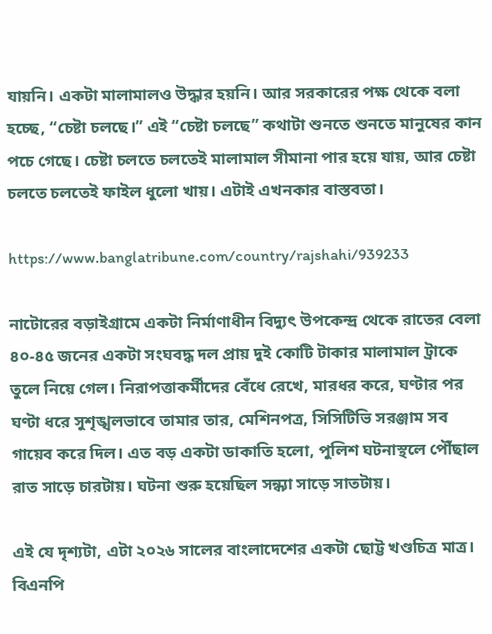যায়নি। একটা মালামালও উদ্ধার হয়নি। আর সরকারের পক্ষ থেকে বলা হচ্ছে, “চেষ্টা চলছে।” এই “চেষ্টা চলছে” কথাটা শুনতে শুনতে মানুষের কান পচে গেছে। চেষ্টা চলতে চলতেই মালামাল সীমানা পার হয়ে যায়, আর চেষ্টা চলতে চলতেই ফাইল ধুলো খায়। এটাই এখনকার বাস্তবতা।

https://www.banglatribune.com/country/rajshahi/939233

নাটোরের বড়াইগ্রামে একটা নির্মাণাধীন বিদ্যুৎ উপকেন্দ্র থেকে রাতের বেলা ৪০-৪৫ জনের একটা সংঘবদ্ধ দল প্রায় দুই কোটি টাকার মালামাল ট্রাকে তুলে নিয়ে গেল। নিরাপত্তাকর্মীদের বেঁধে রেখে, মারধর করে, ঘণ্টার পর ঘণ্টা ধরে সুশৃঙ্খলভাবে তামার তার, মেশিনপত্র, সিসিটিভি সরঞ্জাম সব গায়েব করে দিল। এত বড় একটা ডাকাতি হলো, পুলিশ ঘটনাস্থলে পৌঁছাল রাত সাড়ে চারটায়। ঘটনা শুরু হয়েছিল সন্ধ্যা সাড়ে সাতটায়।

এই যে দৃশ্যটা, এটা ২০২৬ সালের বাংলাদেশের একটা ছোট্ট খণ্ডচিত্র মাত্র। বিএনপি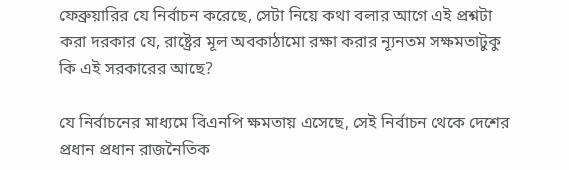ফেব্রুয়ারির যে নির্বাচন করেছে, সেটা নিয়ে কথা বলার আগে এই প্রশ্নটা করা দরকার যে, রাষ্ট্রের মূল অবকাঠামো রক্ষা করার ন্যূনতম সক্ষমতাটুকু কি এই সরকারের আছে?

যে নির্বাচনের মাধ্যমে বিএনপি ক্ষমতায় এসেছে, সেই নির্বাচন থেকে দেশের প্রধান প্রধান রাজনৈতিক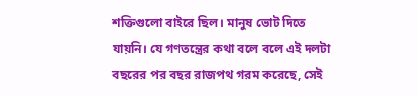শক্তিগুলো বাইরে ছিল। মানুষ ভোট দিতে যায়নি। যে গণতন্ত্রের কথা বলে বলে এই দলটা বছরের পর বছর রাজপথ গরম করেছে, সেই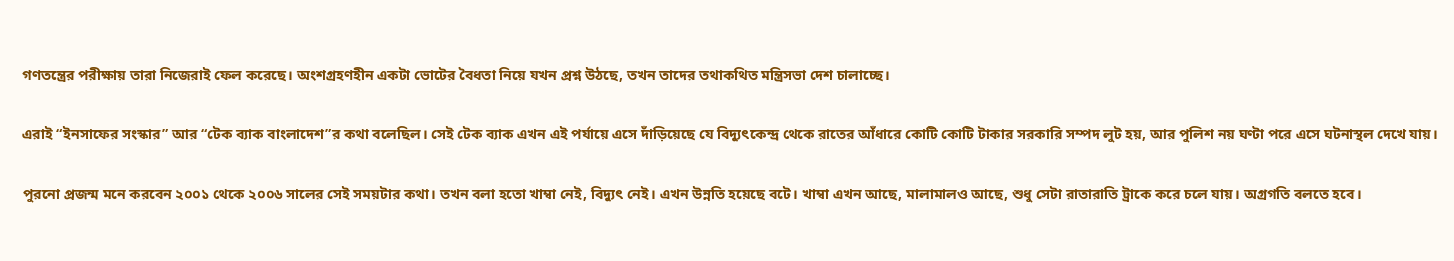গণতন্ত্রের পরীক্ষায় তারা নিজেরাই ফেল করেছে। অংশগ্রহণহীন একটা ভোটের বৈধতা নিয়ে যখন প্রশ্ন উঠছে, তখন তাদের তথাকথিত মন্ত্রিসভা দেশ চালাচ্ছে।

এরাই “ইনসাফের সংস্কার” আর “টেক ব্যাক বাংলাদেশ”র কথা বলেছিল। সেই টেক ব্যাক এখন এই পর্যায়ে এসে দাঁড়িয়েছে যে বিদ্যুৎকেন্দ্র থেকে রাতের আঁধারে কোটি কোটি টাকার সরকারি সম্পদ লুট হয়, আর পুলিশ নয় ঘণ্টা পরে এসে ঘটনাস্থল দেখে যায়।

পুরনো প্রজন্ম মনে করবেন ২০০১ থেকে ২০০৬ সালের সেই সময়টার কথা। তখন বলা হতো খাম্বা নেই, বিদ্যুৎ নেই। এখন উন্নতি হয়েছে বটে। খাম্বা এখন আছে, মালামালও আছে, শুধু সেটা রাতারাতি ট্রাকে করে চলে যায়। অগ্রগতি বলতে হবে।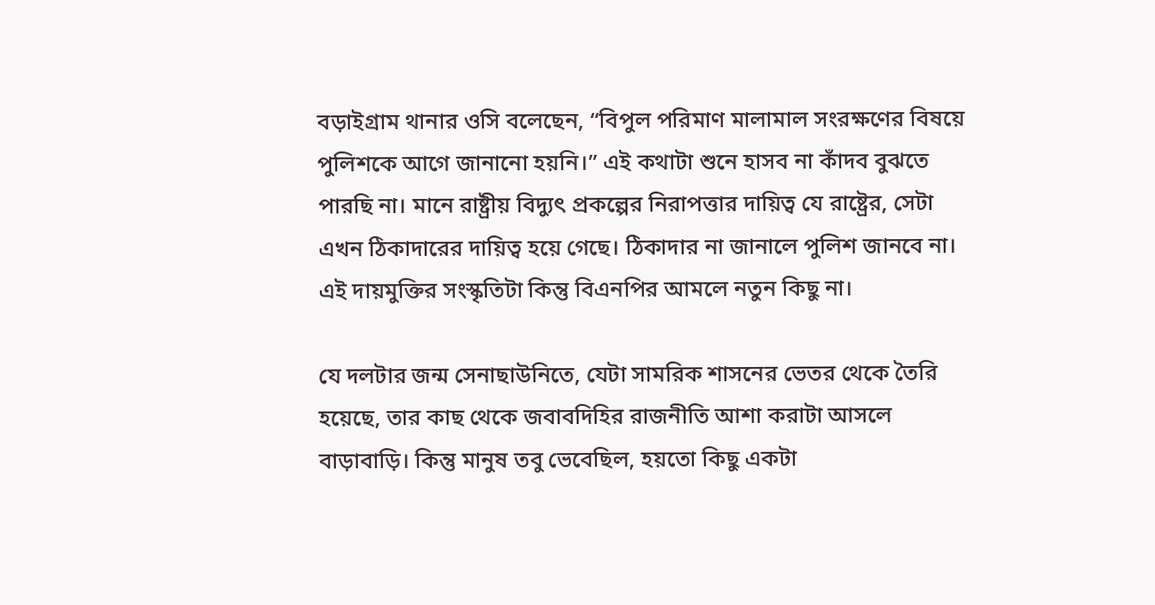বড়াইগ্রাম থানার ওসি বলেছেন, “বিপুল পরিমাণ মালামাল সংরক্ষণের বিষয়ে পুলিশকে আগে জানানো হয়নি।” এই কথাটা শুনে হাসব না কাঁদব বুঝতে পারছি না। মানে রাষ্ট্রীয় বিদ্যুৎ প্রকল্পের নিরাপত্তার দায়িত্ব যে রাষ্ট্রের, সেটা এখন ঠিকাদারের দায়িত্ব হয়ে গেছে। ঠিকাদার না জানালে পুলিশ জানবে না। এই দায়মুক্তির সংস্কৃতিটা কিন্তু বিএনপির আমলে নতুন কিছু না।

যে দলটার জন্ম সেনাছাউনিতে, যেটা সামরিক শাসনের ভেতর থেকে তৈরি হয়েছে, তার কাছ থেকে জবাবদিহির রাজনীতি আশা করাটা আসলে বাড়াবাড়ি। কিন্তু মানুষ তবু ভেবেছিল, হয়তো কিছু একটা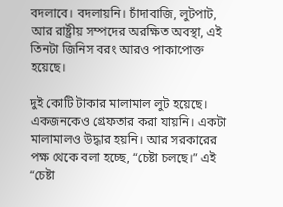বদলাবে। বদলায়নি। চাঁদাবাজি, লুটপাট, আর রাষ্ট্রীয় সম্পদের অরক্ষিত অবস্থা, এই তিনটা জিনিস বরং আরও পাকাপোক্ত হয়েছে।

দুই কোটি টাকার মালামাল লুট হয়েছে। একজনকেও গ্রেফতার করা যায়নি। একটা মালামালও উদ্ধার হয়নি। আর সরকারের পক্ষ থেকে বলা হচ্ছে, “চেষ্টা চলছে।” এই “চেষ্টা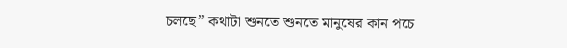চলছে” কথাটা শুনতে শুনতে মানুষের কান পচে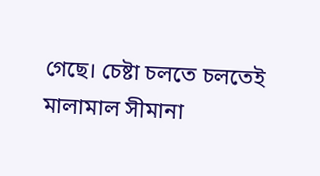গেছে। চেষ্টা চলতে চলতেই মালামাল সীমানা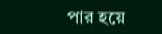পার হয়ে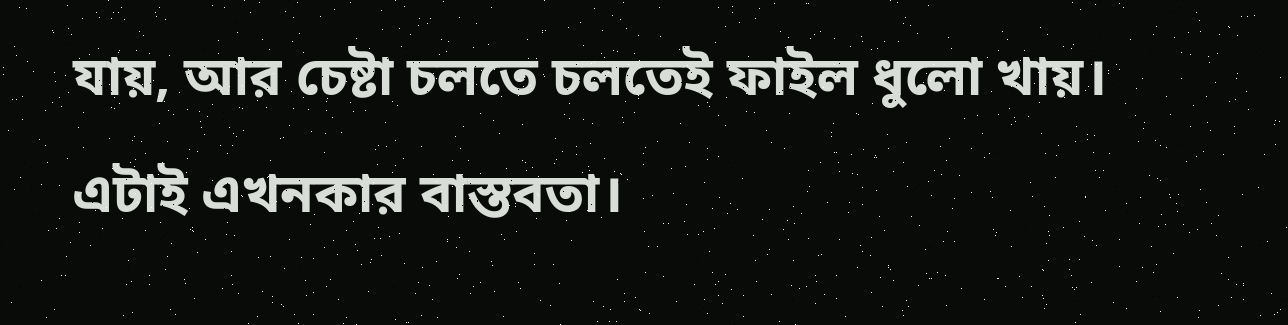যায়, আর চেষ্টা চলতে চলতেই ফাইল ধুলো খায়। এটাই এখনকার বাস্তবতা।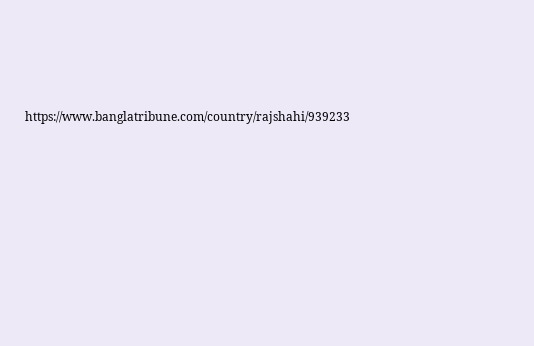https://www.banglatribune.com/country/rajshahi/939233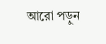আরো পড়ুন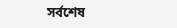সর্বশেষ